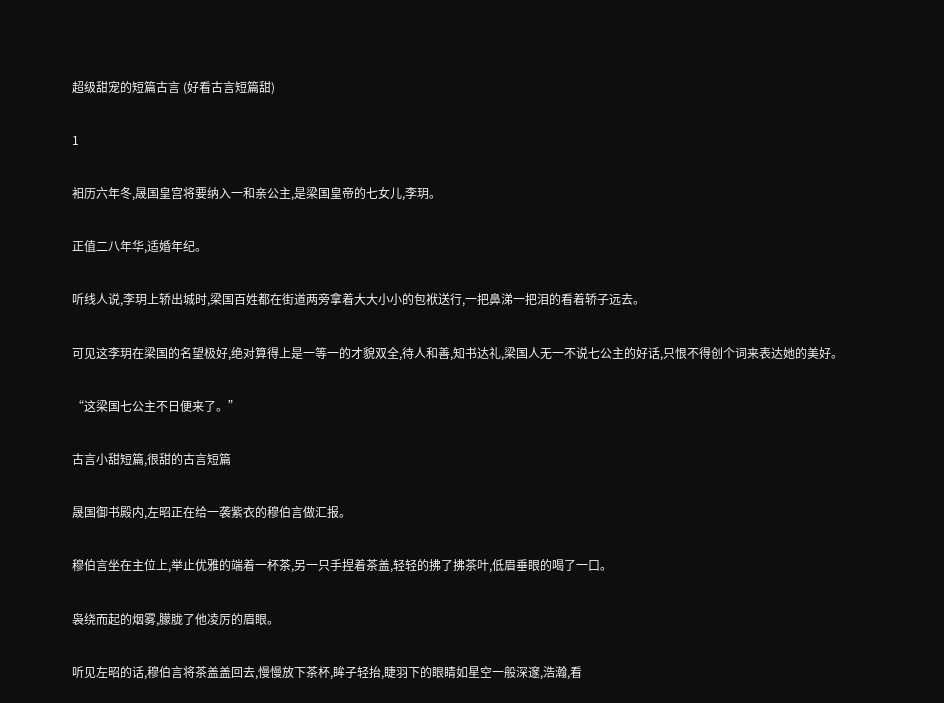超级甜宠的短篇古言 (好看古言短篇甜)

1

衵历六年冬,晟国皇宫将要纳入一和亲公主,是梁国皇帝的七女儿,李玥。

正值二八年华,适婚年纪。

听线人说,李玥上轿出城时,梁国百姓都在街道两旁拿着大大小小的包袱送行,一把鼻涕一把泪的看着轿子远去。

可见这李玥在梁国的名望极好,绝对算得上是一等一的才貌双全,待人和善,知书达礼,梁国人无一不说七公主的好话,只恨不得创个词来表达她的美好。

“这梁国七公主不日便来了。”

古言小甜短篇,很甜的古言短篇

晟国御书殿内,左昭正在给一袭紫衣的穆伯言做汇报。

穆伯言坐在主位上,举止优雅的端着一杯茶,另一只手捏着茶盖,轻轻的拂了拂茶叶,低眉垂眼的喝了一口。

袅绕而起的烟雾,朦胧了他凌厉的眉眼。

听见左昭的话,穆伯言将茶盖盖回去,慢慢放下茶杯,眸子轻抬,睫羽下的眼睛如星空一般深邃,浩瀚,看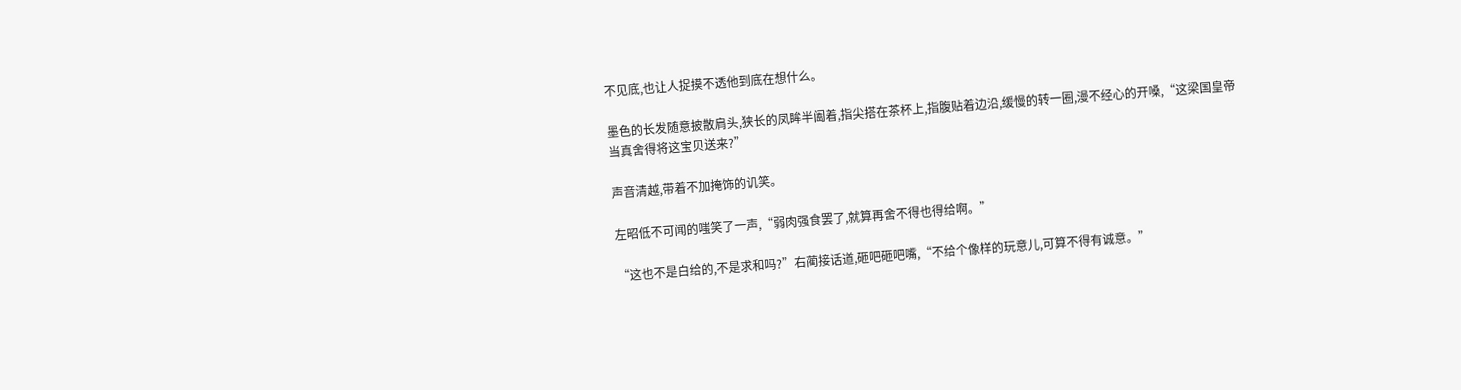不见底,也让人捉摸不透他到底在想什么。

墨色的长发随意披散肩头,狭长的凤眸半阖着,指尖搭在茶杯上,指腹贴着边沿,缓慢的转一圈,漫不经心的开嗓,“这梁国皇帝当真舍得将这宝贝送来?”

声音清越,带着不加掩饰的讥笑。

左昭低不可闻的嗤笑了一声,“弱肉强食罢了,就算再舍不得也得给啊。”

“这也不是白给的,不是求和吗?”右蔺接话道,砸吧砸吧嘴,“不给个像样的玩意儿,可算不得有诚意。”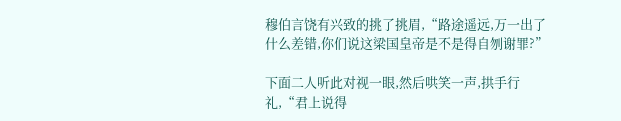穆伯言饶有兴致的挑了挑眉,“路途遥远,万一出了什么差错,你们说这梁国皇帝是不是得自刎谢罪?”

下面二人听此对视一眼,然后哄笑一声,拱手行礼,“君上说得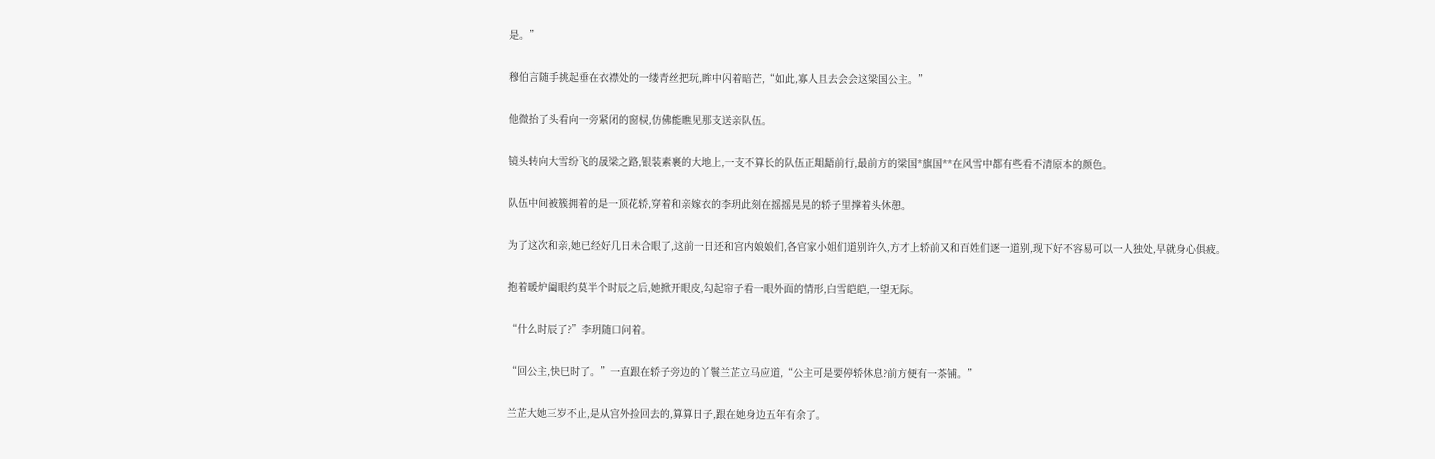是。”

穆伯言随手挑起垂在衣襟处的一缕青丝把玩,眸中闪着暗芒,“如此,寡人且去会会这梁国公主。”

他微抬了头看向一旁紧闭的窗棂,仿佛能瞧见那支送亲队伍。

镜头转向大雪纷飞的晟梁之路,银装素裹的大地上,一支不算长的队伍正龃龉前行,最前方的梁国*旗国**在风雪中都有些看不清原本的颜色。

队伍中间被簇拥着的是一顶花轿,穿着和亲嫁衣的李玥此刻在摇摇晃晃的轿子里撑着头休憩。

为了这次和亲,她已经好几日未合眼了,这前一日还和宫内娘娘们,各官家小姐们道别许久,方才上轿前又和百姓们逐一道别,现下好不容易可以一人独处,早就身心俱疲。

抱着暖炉阖眼约莫半个时辰之后,她掀开眼皮,勾起帘子看一眼外面的情形,白雪皑皑,一望无际。

“什么时辰了?”李玥随口问着。

“回公主,快巳时了。”一直跟在轿子旁边的丫鬟兰芷立马应道,“公主可是要停轿休息?前方便有一茶铺。”

兰芷大她三岁不止,是从宫外捡回去的,算算日子,跟在她身边五年有余了。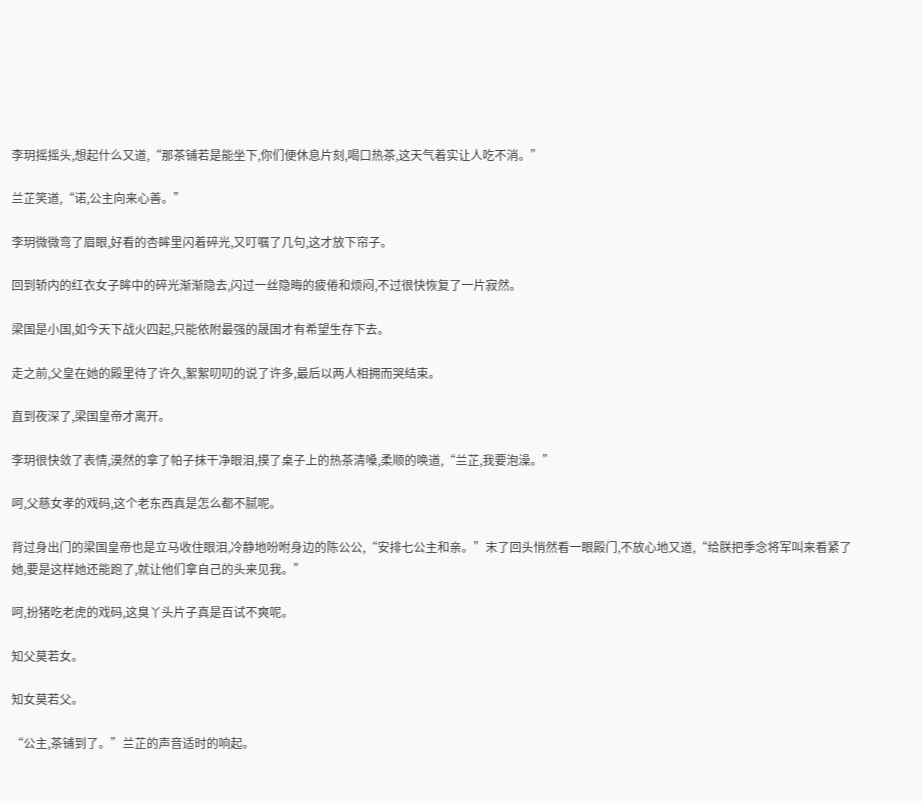李玥摇摇头,想起什么又道,“那茶铺若是能坐下,你们便休息片刻,喝口热茶,这天气着实让人吃不消。”

兰芷笑道,“诺,公主向来心善。”

李玥微微弯了眉眼,好看的杏眸里闪着碎光,又叮嘱了几句,这才放下帘子。

回到轿内的红衣女子眸中的碎光渐渐隐去,闪过一丝隐晦的疲倦和烦闷,不过很快恢复了一片寂然。

梁国是小国,如今天下战火四起,只能依附最强的晟国才有希望生存下去。

走之前,父皇在她的殿里待了许久,絮絮叨叨的说了许多,最后以两人相拥而哭结束。

直到夜深了,梁国皇帝才离开。

李玥很快敛了表情,漠然的拿了帕子抹干净眼泪,摸了桌子上的热茶清嗓,柔顺的唤道,“兰芷,我要泡澡。”

呵,父慈女孝的戏码,这个老东西真是怎么都不腻呢。

背过身出门的梁国皇帝也是立马收住眼泪,冷静地吩咐身边的陈公公,“安排七公主和亲。”末了回头悄然看一眼殿门,不放心地又道,“给朕把季念将军叫来看紧了她,要是这样她还能跑了,就让他们拿自己的头来见我。”

呵,扮猪吃老虎的戏码,这臭丫头片子真是百试不爽呢。

知父莫若女。

知女莫若父。

“公主,茶铺到了。”兰芷的声音适时的响起。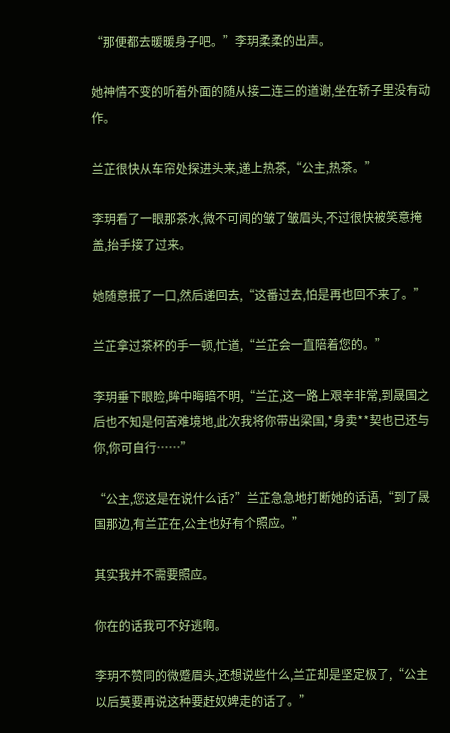“那便都去暖暖身子吧。”李玥柔柔的出声。

她神情不变的听着外面的随从接二连三的道谢,坐在轿子里没有动作。

兰芷很快从车帘处探进头来,递上热茶,“公主,热茶。”

李玥看了一眼那茶水,微不可闻的皱了皱眉头,不过很快被笑意掩盖,抬手接了过来。

她随意抿了一口,然后递回去,“这番过去,怕是再也回不来了。”

兰芷拿过茶杯的手一顿,忙道,“兰芷会一直陪着您的。”

李玥垂下眼睑,眸中晦暗不明,“兰芷,这一路上艰辛非常,到晟国之后也不知是何苦难境地,此次我将你带出梁国,*身卖**契也已还与你,你可自行……”

“公主,您这是在说什么话?”兰芷急急地打断她的话语,“到了晟国那边,有兰芷在,公主也好有个照应。”

其实我并不需要照应。

你在的话我可不好逃啊。

李玥不赞同的微蹙眉头,还想说些什么,兰芷却是坚定极了,“公主以后莫要再说这种要赶奴婢走的话了。”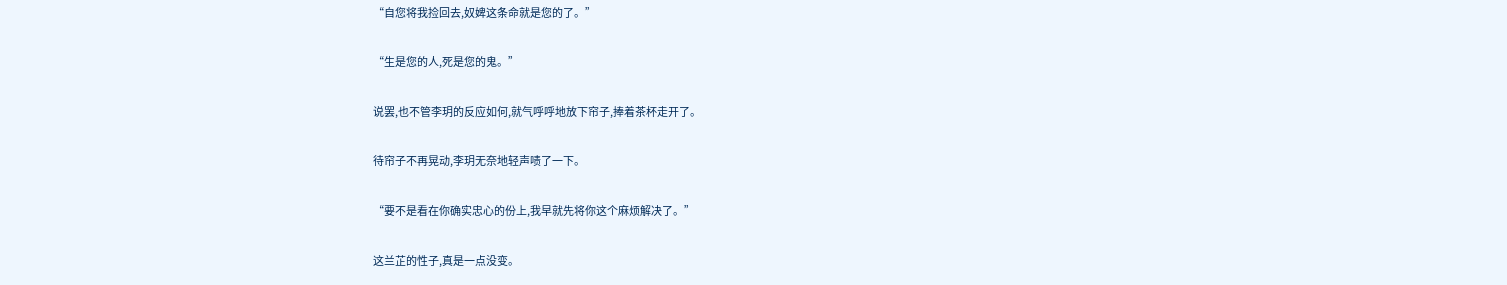“自您将我捡回去,奴婢这条命就是您的了。”

“生是您的人,死是您的鬼。”

说罢,也不管李玥的反应如何,就气呼呼地放下帘子,捧着茶杯走开了。

待帘子不再晃动,李玥无奈地轻声啧了一下。

“要不是看在你确实忠心的份上,我早就先将你这个麻烦解决了。”

这兰芷的性子,真是一点没变。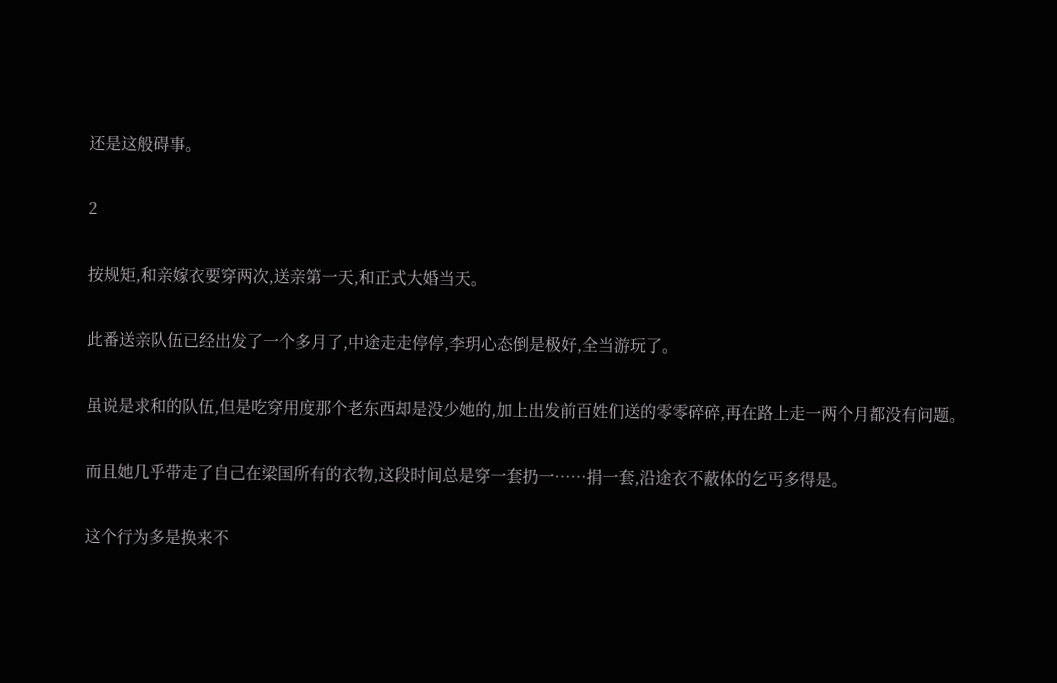还是这般碍事。

2

按规矩,和亲嫁衣要穿两次,送亲第一天,和正式大婚当天。

此番送亲队伍已经出发了一个多月了,中途走走停停,李玥心态倒是极好,全当游玩了。

虽说是求和的队伍,但是吃穿用度那个老东西却是没少她的,加上出发前百姓们送的零零碎碎,再在路上走一两个月都没有问题。

而且她几乎带走了自己在梁国所有的衣物,这段时间总是穿一套扔一……捐一套,沿途衣不蔽体的乞丐多得是。

这个行为多是换来不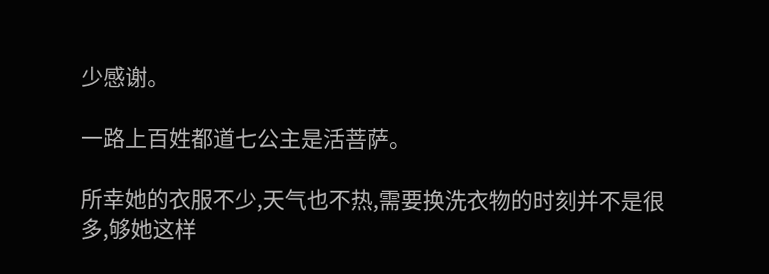少感谢。

一路上百姓都道七公主是活菩萨。

所幸她的衣服不少,天气也不热,需要换洗衣物的时刻并不是很多,够她这样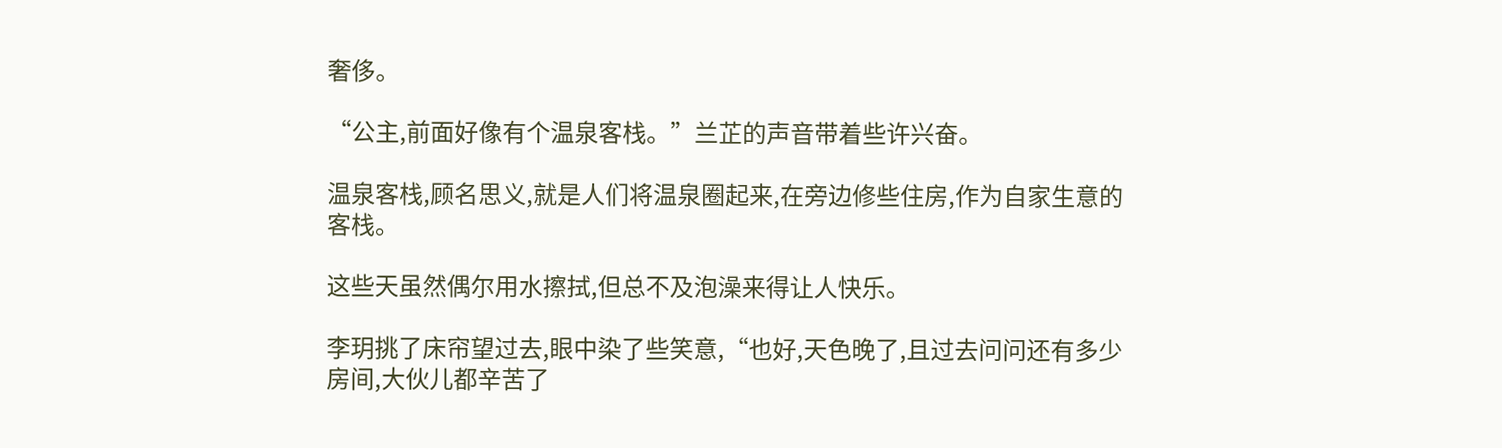奢侈。

“公主,前面好像有个温泉客栈。”兰芷的声音带着些许兴奋。

温泉客栈,顾名思义,就是人们将温泉圈起来,在旁边修些住房,作为自家生意的客栈。

这些天虽然偶尔用水擦拭,但总不及泡澡来得让人快乐。

李玥挑了床帘望过去,眼中染了些笑意,“也好,天色晚了,且过去问问还有多少房间,大伙儿都辛苦了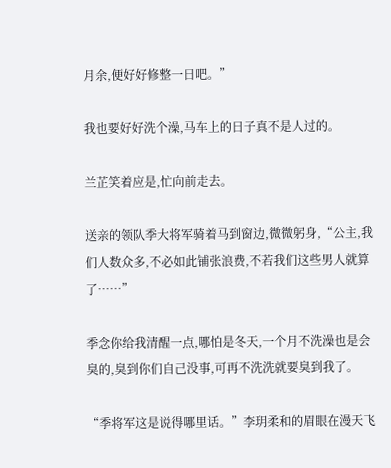月余,便好好修整一日吧。”

我也要好好洗个澡,马车上的日子真不是人过的。

兰芷笑着应是,忙向前走去。

送亲的领队季大将军骑着马到窗边,微微躬身,“公主,我们人数众多,不必如此铺张浪费,不若我们这些男人就算了……”

季念你给我清醒一点,哪怕是冬天,一个月不洗澡也是会臭的,臭到你们自己没事,可再不洗洗就要臭到我了。

“季将军这是说得哪里话。”李玥柔和的眉眼在漫天飞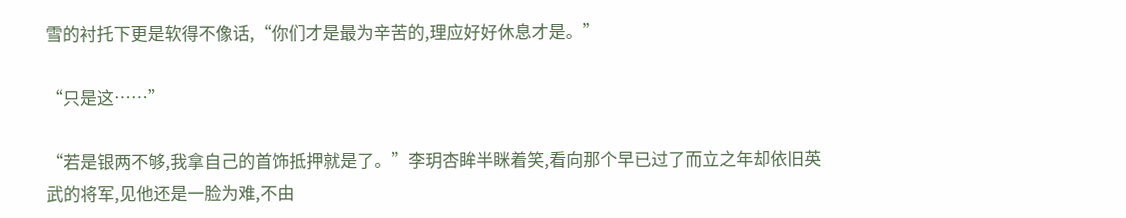雪的衬托下更是软得不像话,“你们才是最为辛苦的,理应好好休息才是。”

“只是这……”

“若是银两不够,我拿自己的首饰抵押就是了。”李玥杏眸半眯着笑,看向那个早已过了而立之年却依旧英武的将军,见他还是一脸为难,不由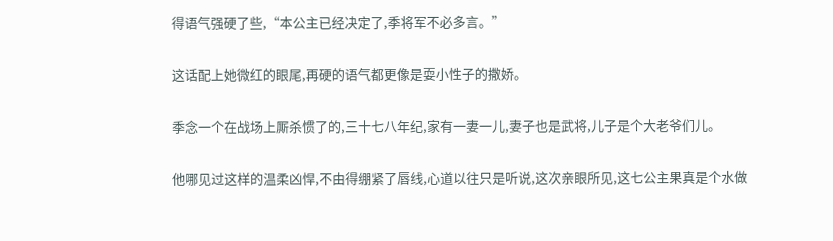得语气强硬了些,“本公主已经决定了,季将军不必多言。”

这话配上她微红的眼尾,再硬的语气都更像是耍小性子的撒娇。

季念一个在战场上厮杀惯了的,三十七八年纪,家有一妻一儿,妻子也是武将,儿子是个大老爷们儿。

他哪见过这样的温柔凶悍,不由得绷紧了唇线,心道以往只是听说,这次亲眼所见,这七公主果真是个水做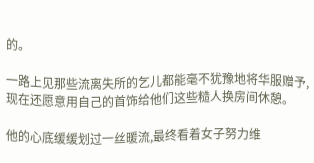的。

一路上见那些流离失所的乞儿都能毫不犹豫地将华服赠予,现在还愿意用自己的首饰给他们这些糙人换房间休憩。

他的心底缓缓划过一丝暖流,最终看着女子努力维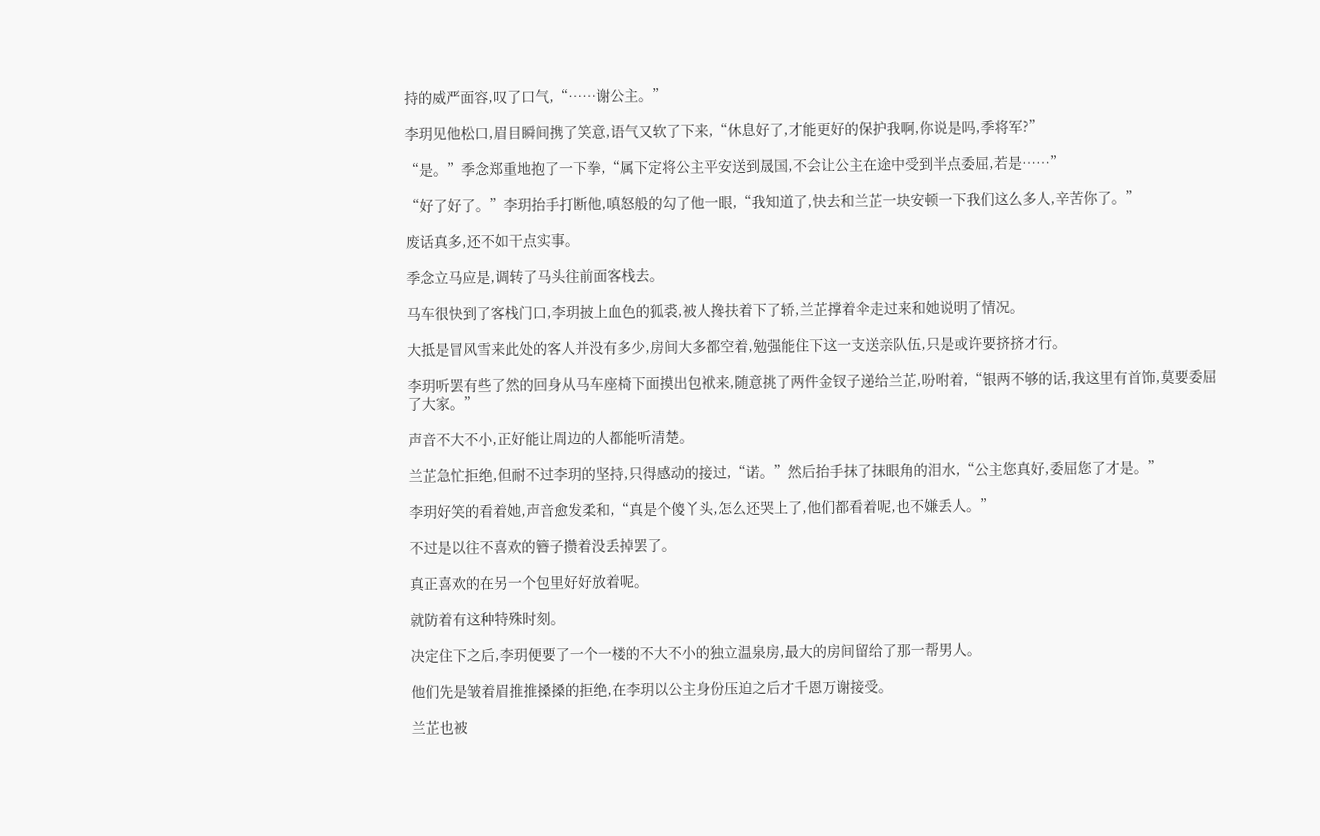持的威严面容,叹了口气,“……谢公主。”

李玥见他松口,眉目瞬间携了笑意,语气又软了下来,“休息好了,才能更好的保护我啊,你说是吗,季将军?”

“是。”季念郑重地抱了一下拳,“属下定将公主平安送到晟国,不会让公主在途中受到半点委屈,若是……”

“好了好了。”李玥抬手打断他,嗔怒般的勾了他一眼,“我知道了,快去和兰芷一块安顿一下我们这么多人,辛苦你了。”

废话真多,还不如干点实事。

季念立马应是,调转了马头往前面客栈去。

马车很快到了客栈门口,李玥披上血色的狐裘,被人搀扶着下了轿,兰芷撑着伞走过来和她说明了情况。

大抵是冒风雪来此处的客人并没有多少,房间大多都空着,勉强能住下这一支送亲队伍,只是或许要挤挤才行。

李玥听罢有些了然的回身从马车座椅下面摸出包袱来,随意挑了两件金钗子递给兰芷,吩咐着,“银两不够的话,我这里有首饰,莫要委屈了大家。”

声音不大不小,正好能让周边的人都能听清楚。

兰芷急忙拒绝,但耐不过李玥的坚持,只得感动的接过,“诺。”然后抬手抹了抹眼角的泪水,“公主您真好,委屈您了才是。”

李玥好笑的看着她,声音愈发柔和,“真是个傻丫头,怎么还哭上了,他们都看着呢,也不嫌丢人。”

不过是以往不喜欢的簪子攒着没丢掉罢了。

真正喜欢的在另一个包里好好放着呢。

就防着有这种特殊时刻。

决定住下之后,李玥便要了一个一楼的不大不小的独立温泉房,最大的房间留给了那一帮男人。

他们先是皱着眉推推搡搡的拒绝,在李玥以公主身份压迫之后才千恩万谢接受。

兰芷也被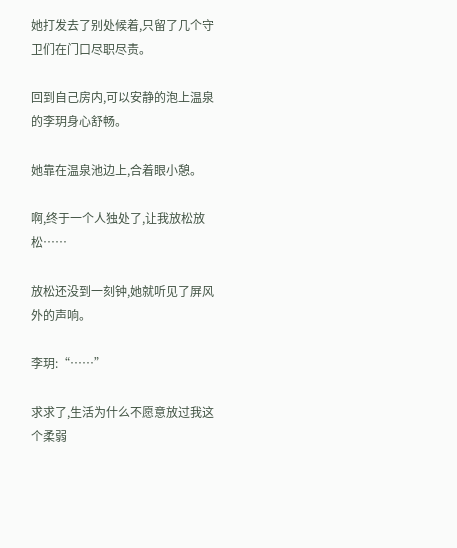她打发去了别处候着,只留了几个守卫们在门口尽职尽责。

回到自己房内,可以安静的泡上温泉的李玥身心舒畅。

她靠在温泉池边上,合着眼小憩。

啊,终于一个人独处了,让我放松放松……

放松还没到一刻钟,她就听见了屏风外的声响。

李玥:“……”

求求了,生活为什么不愿意放过我这个柔弱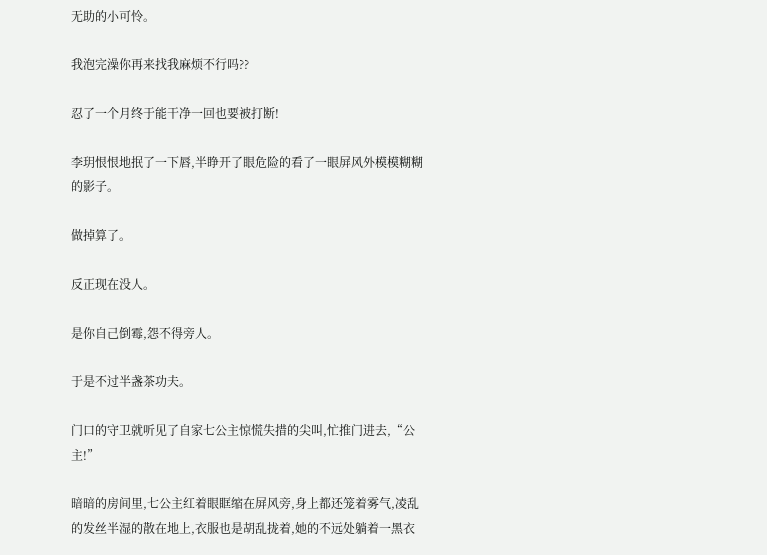无助的小可怜。

我泡完澡你再来找我麻烦不行吗??

忍了一个月终于能干净一回也要被打断!

李玥恨恨地抿了一下唇,半睁开了眼危险的看了一眼屏风外模模糊糊的影子。

做掉算了。

反正现在没人。

是你自己倒霉,怨不得旁人。

于是不过半盏茶功夫。

门口的守卫就听见了自家七公主惊慌失措的尖叫,忙推门进去,“公主!”

暗暗的房间里,七公主红着眼眶缩在屏风旁,身上都还笼着雾气,凌乱的发丝半湿的散在地上,衣服也是胡乱拢着,她的不远处躺着一黑衣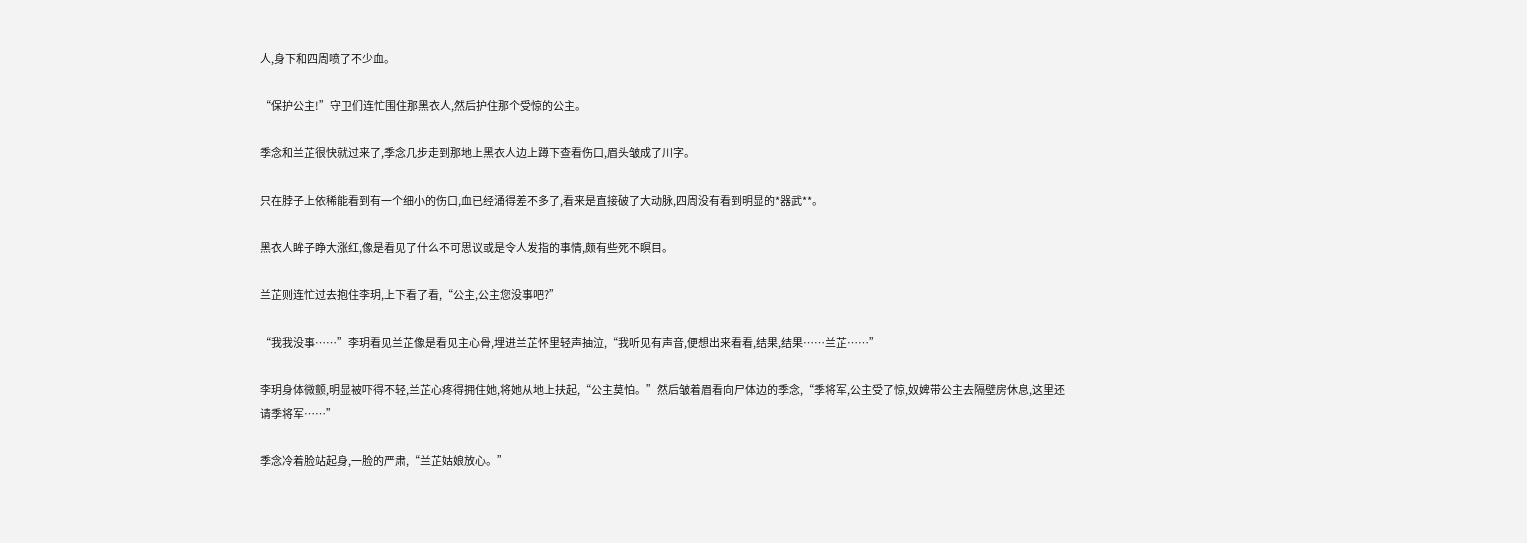人,身下和四周喷了不少血。

“保护公主!”守卫们连忙围住那黑衣人,然后护住那个受惊的公主。

季念和兰芷很快就过来了,季念几步走到那地上黑衣人边上蹲下查看伤口,眉头皱成了川字。

只在脖子上依稀能看到有一个细小的伤口,血已经涌得差不多了,看来是直接破了大动脉,四周没有看到明显的*器武**。

黑衣人眸子睁大涨红,像是看见了什么不可思议或是令人发指的事情,颇有些死不瞑目。

兰芷则连忙过去抱住李玥,上下看了看,“公主,公主您没事吧?”

“我我没事……”李玥看见兰芷像是看见主心骨,埋进兰芷怀里轻声抽泣,“我听见有声音,便想出来看看,结果,结果……兰芷……”

李玥身体微颤,明显被吓得不轻,兰芷心疼得拥住她,将她从地上扶起,“公主莫怕。”然后皱着眉看向尸体边的季念,“季将军,公主受了惊,奴婢带公主去隔壁房休息,这里还请季将军……”

季念冷着脸站起身,一脸的严肃,“兰芷姑娘放心。”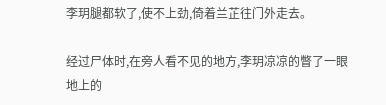李玥腿都软了,使不上劲,倚着兰芷往门外走去。

经过尸体时,在旁人看不见的地方,李玥凉凉的瞥了一眼地上的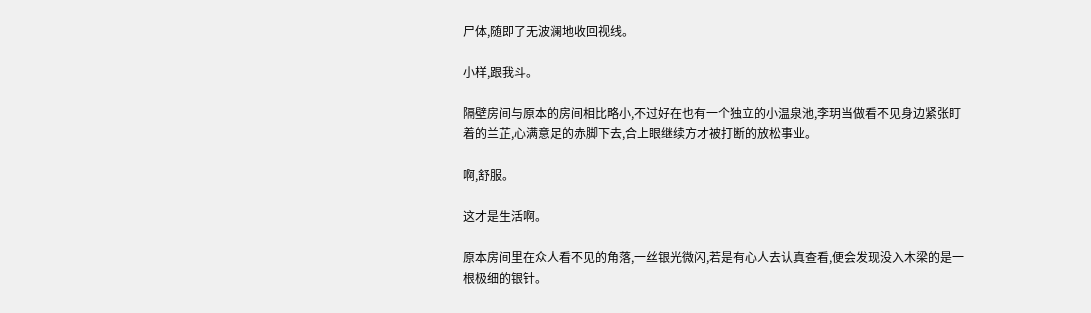尸体,随即了无波澜地收回视线。

小样,跟我斗。

隔壁房间与原本的房间相比略小,不过好在也有一个独立的小温泉池,李玥当做看不见身边紧张盯着的兰芷,心满意足的赤脚下去,合上眼继续方才被打断的放松事业。

啊,舒服。

这才是生活啊。

原本房间里在众人看不见的角落,一丝银光微闪,若是有心人去认真查看,便会发现没入木梁的是一根极细的银针。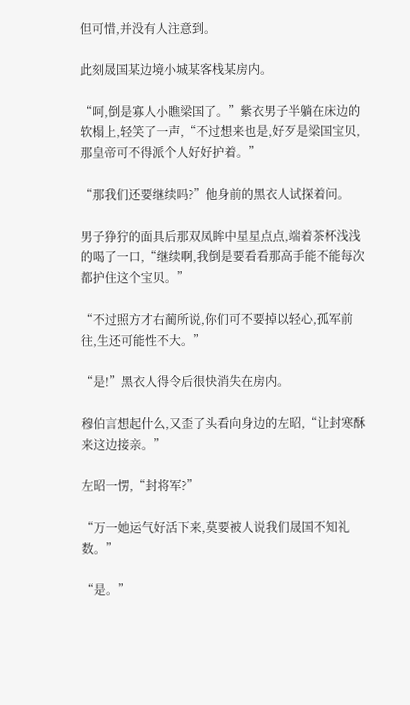但可惜,并没有人注意到。

此刻晟国某边境小城某客栈某房内。

“呵,倒是寡人小瞧梁国了。”紫衣男子半躺在床边的软榻上,轻笑了一声,“不过想来也是,好歹是梁国宝贝,那皇帝可不得派个人好好护着。”

“那我们还要继续吗?”他身前的黑衣人试探着问。

男子狰狞的面具后那双凤眸中星星点点,端着茶杯浅浅的喝了一口,“继续啊,我倒是要看看那高手能不能每次都护住这个宝贝。”

“不过照方才右蔺所说,你们可不要掉以轻心,孤军前往,生还可能性不大。”

“是!”黑衣人得令后很快消失在房内。

穆伯言想起什么,又歪了头看向身边的左昭,“让封寒酥来这边接亲。”

左昭一愣,“封将军?”

“万一她运气好活下来,莫要被人说我们晟国不知礼数。”

“是。”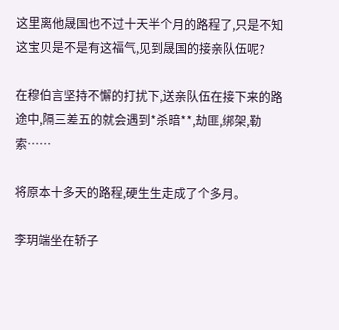这里离他晟国也不过十天半个月的路程了,只是不知这宝贝是不是有这福气,见到晟国的接亲队伍呢?

在穆伯言坚持不懈的打扰下,送亲队伍在接下来的路途中,隔三差五的就会遇到*杀暗**,劫匪,绑架,勒索……

将原本十多天的路程,硬生生走成了个多月。

李玥端坐在轿子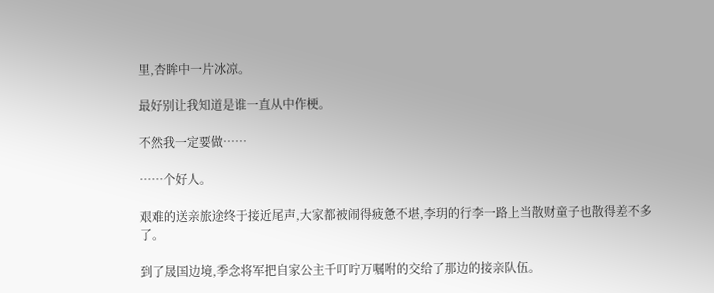里,杏眸中一片冰凉。

最好别让我知道是谁一直从中作梗。

不然我一定要做……

……个好人。

艰难的送亲旅途终于接近尾声,大家都被闹得疲惫不堪,李玥的行李一路上当散财童子也散得差不多了。

到了晟国边境,季念将军把自家公主千叮咛万嘱咐的交给了那边的接亲队伍。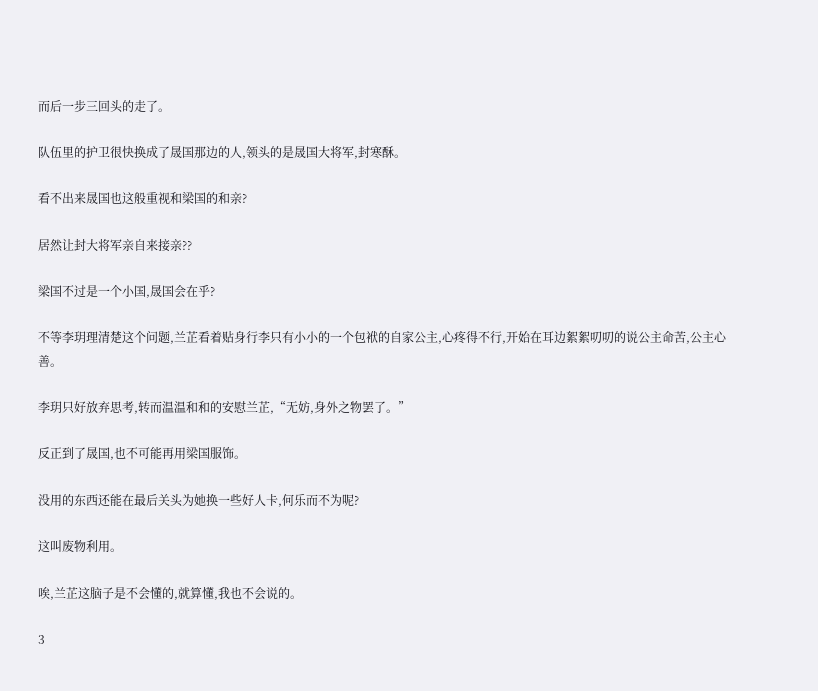而后一步三回头的走了。

队伍里的护卫很快换成了晟国那边的人,领头的是晟国大将军,封寒酥。

看不出来晟国也这般重视和梁国的和亲?

居然让封大将军亲自来接亲??

梁国不过是一个小国,晟国会在乎?

不等李玥理清楚这个问题,兰芷看着贴身行李只有小小的一个包袱的自家公主,心疼得不行,开始在耳边絮絮叨叨的说公主命苦,公主心善。

李玥只好放弃思考,转而温温和和的安慰兰芷,“无妨,身外之物罢了。”

反正到了晟国,也不可能再用梁国服饰。

没用的东西还能在最后关头为她换一些好人卡,何乐而不为呢?

这叫废物利用。

唉,兰芷这脑子是不会懂的,就算懂,我也不会说的。

3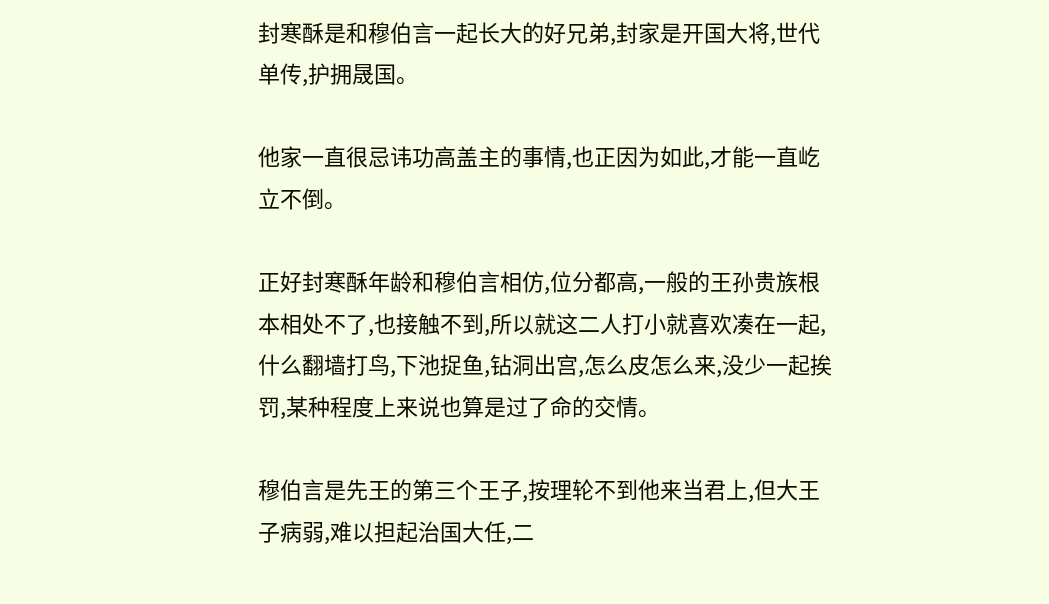封寒酥是和穆伯言一起长大的好兄弟,封家是开国大将,世代单传,护拥晟国。

他家一直很忌讳功高盖主的事情,也正因为如此,才能一直屹立不倒。

正好封寒酥年龄和穆伯言相仿,位分都高,一般的王孙贵族根本相处不了,也接触不到,所以就这二人打小就喜欢凑在一起,什么翻墙打鸟,下池捉鱼,钻洞出宫,怎么皮怎么来,没少一起挨罚,某种程度上来说也算是过了命的交情。

穆伯言是先王的第三个王子,按理轮不到他来当君上,但大王子病弱,难以担起治国大任,二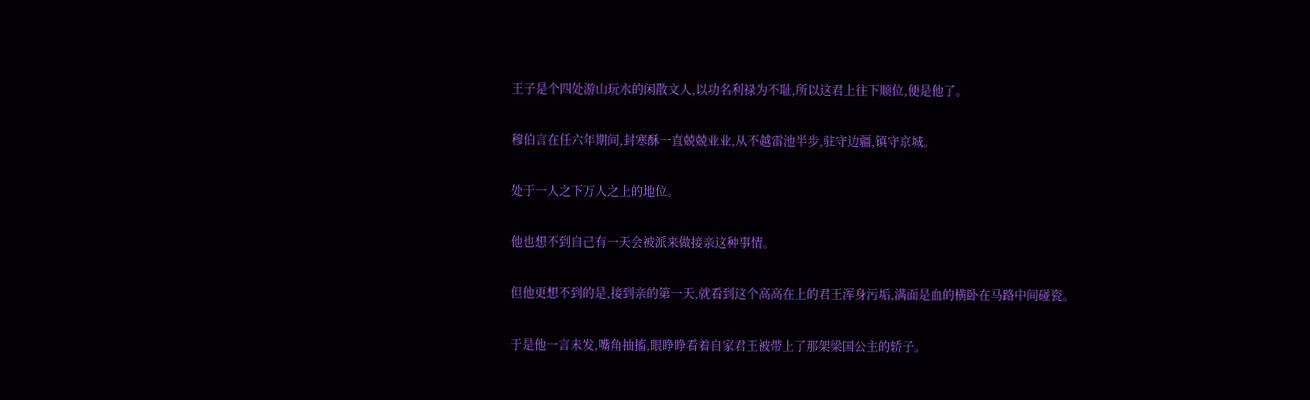王子是个四处游山玩水的闲散文人,以功名利禄为不耻,所以这君上往下顺位,便是他了。

穆伯言在任六年期间,封寒酥一直兢兢业业,从不越雷池半步,驻守边疆,镇守京城。

处于一人之下万人之上的地位。

他也想不到自己有一天会被派来做接亲这种事情。

但他更想不到的是,接到亲的第一天,就看到这个高高在上的君王浑身污垢,满面是血的横卧在马路中间碰瓷。

于是他一言未发,嘴角抽搐,眼睁睁看着自家君王被带上了那架梁国公主的轿子。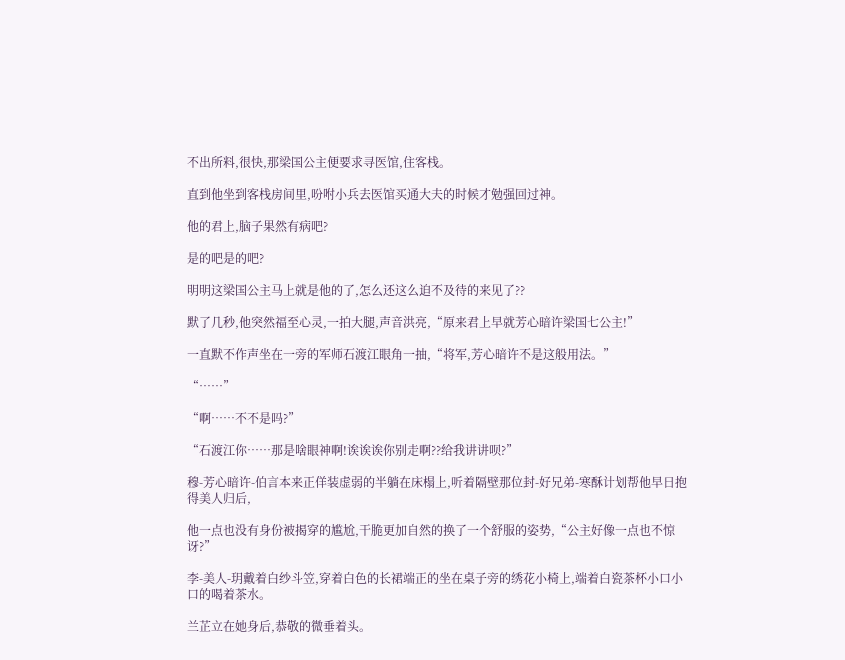不出所料,很快,那梁国公主便要求寻医馆,住客栈。

直到他坐到客栈房间里,吩咐小兵去医馆买通大夫的时候才勉强回过神。

他的君上,脑子果然有病吧?

是的吧是的吧?

明明这梁国公主马上就是他的了,怎么还这么迫不及待的来见了??

默了几秒,他突然福至心灵,一拍大腿,声音洪亮,“原来君上早就芳心暗许梁国七公主!”

一直默不作声坐在一旁的军师石渡江眼角一抽,“将军,芳心暗许不是这般用法。”

“……”

“啊……不不是吗?”

“石渡江你……那是啥眼神啊!诶诶诶你别走啊??给我讲讲呗?”

穆-芳心暗许-伯言本来正佯装虚弱的半躺在床榻上,听着隔壁那位封-好兄弟-寒酥计划帮他早日抱得美人归后,

他一点也没有身份被揭穿的尴尬,干脆更加自然的换了一个舒服的姿势,“公主好像一点也不惊讶?”

李-美人-玥戴着白纱斗笠,穿着白色的长裙端正的坐在桌子旁的绣花小椅上,端着白瓷茶杯小口小口的喝着茶水。

兰芷立在她身后,恭敬的微垂着头。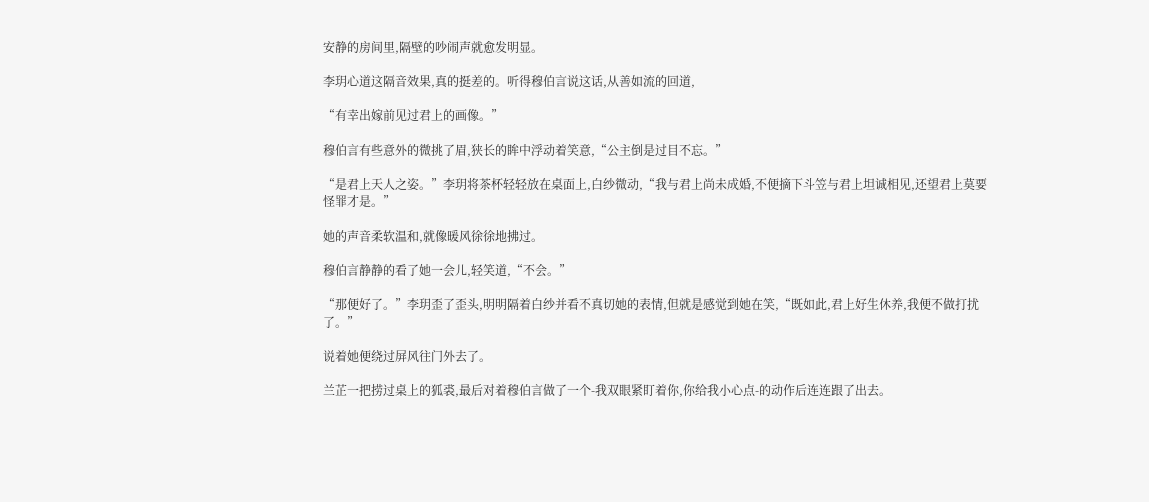安静的房间里,隔壁的吵闹声就愈发明显。

李玥心道这隔音效果,真的挺差的。听得穆伯言说这话,从善如流的回道,

“有幸出嫁前见过君上的画像。”

穆伯言有些意外的微挑了眉,狭长的眸中浮动着笑意,“公主倒是过目不忘。”

“是君上天人之姿。”李玥将茶杯轻轻放在桌面上,白纱微动,“我与君上尚未成婚,不便摘下斗笠与君上坦诚相见,还望君上莫要怪罪才是。”

她的声音柔软温和,就像暖风徐徐地拂过。

穆伯言静静的看了她一会儿,轻笑道,“不会。”

“那便好了。”李玥歪了歪头,明明隔着白纱并看不真切她的表情,但就是感觉到她在笑,“既如此,君上好生休养,我便不做打扰了。”

说着她便绕过屏风往门外去了。

兰芷一把捞过桌上的狐裘,最后对着穆伯言做了一个-我双眼紧盯着你,你给我小心点-的动作后连连跟了出去。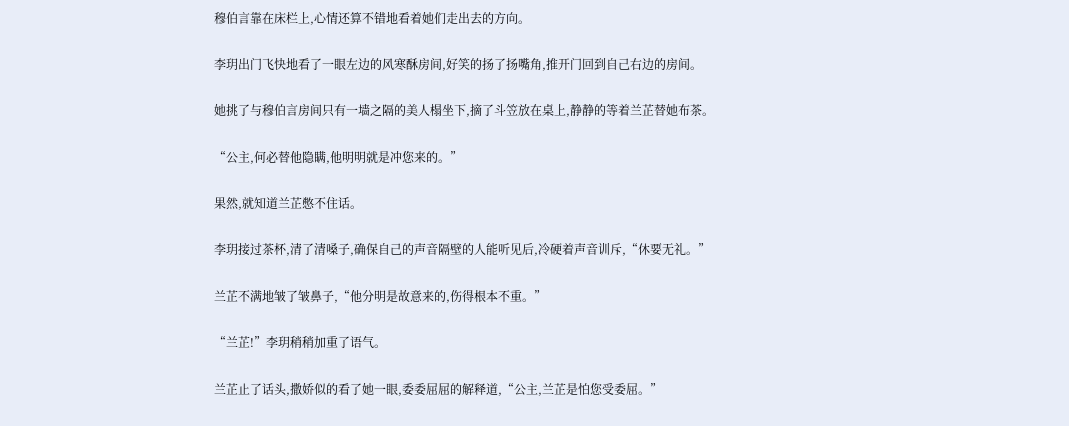穆伯言靠在床栏上,心情还算不错地看着她们走出去的方向。

李玥出门飞快地看了一眼左边的风寒酥房间,好笑的扬了扬嘴角,推开门回到自己右边的房间。

她挑了与穆伯言房间只有一墙之隔的美人榻坐下,摘了斗笠放在桌上,静静的等着兰芷替她布茶。

“公主,何必替他隐瞒,他明明就是冲您来的。”

果然,就知道兰芷憋不住话。

李玥接过茶杯,清了清嗓子,确保自己的声音隔壁的人能听见后,冷硬着声音训斥,“休要无礼。”

兰芷不满地皱了皱鼻子,“他分明是故意来的,伤得根本不重。”

“兰芷!”李玥稍稍加重了语气。

兰芷止了话头,撒娇似的看了她一眼,委委屈屈的解释道,“公主,兰芷是怕您受委屈。”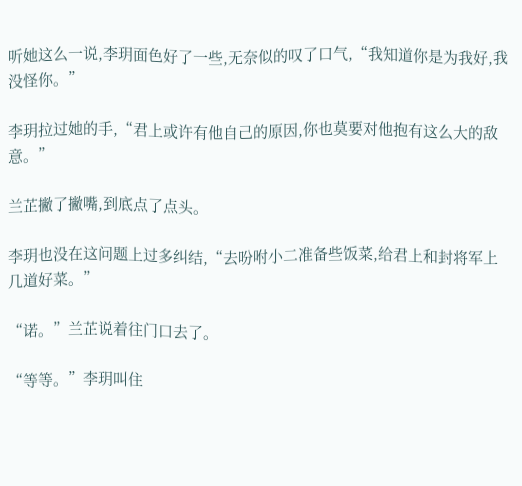听她这么一说,李玥面色好了一些,无奈似的叹了口气,“我知道你是为我好,我没怪你。”

李玥拉过她的手,“君上或许有他自己的原因,你也莫要对他抱有这么大的敌意。”

兰芷撇了撇嘴,到底点了点头。

李玥也没在这问题上过多纠结,“去吩咐小二准备些饭菜,给君上和封将军上几道好菜。”

“诺。”兰芷说着往门口去了。

“等等。”李玥叫住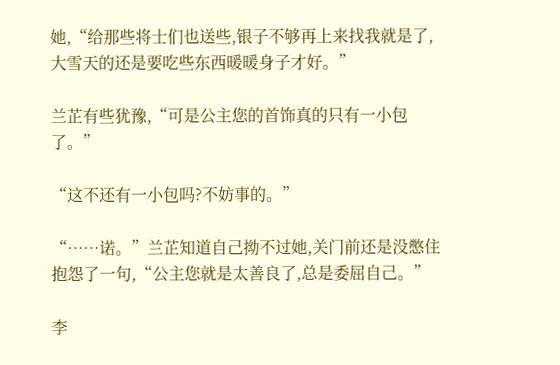她,“给那些将士们也送些,银子不够再上来找我就是了,大雪天的还是要吃些东西暖暖身子才好。”

兰芷有些犹豫,“可是公主您的首饰真的只有一小包了。”

“这不还有一小包吗?不妨事的。”

“……诺。”兰芷知道自己拗不过她,关门前还是没憋住抱怨了一句,“公主您就是太善良了,总是委屈自己。”

李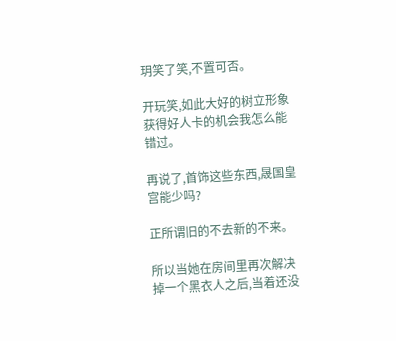玥笑了笑,不置可否。

开玩笑,如此大好的树立形象获得好人卡的机会我怎么能错过。

再说了,首饰这些东西,晟国皇宫能少吗?

正所谓旧的不去新的不来。

所以当她在房间里再次解决掉一个黑衣人之后,当着还没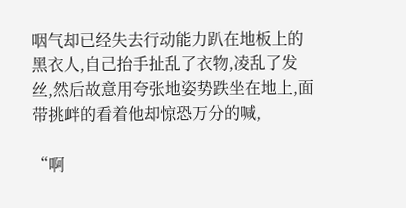咽气却已经失去行动能力趴在地板上的黑衣人,自己抬手扯乱了衣物,凌乱了发丝,然后故意用夸张地姿势跌坐在地上,面带挑衅的看着他却惊恐万分的喊,

“啊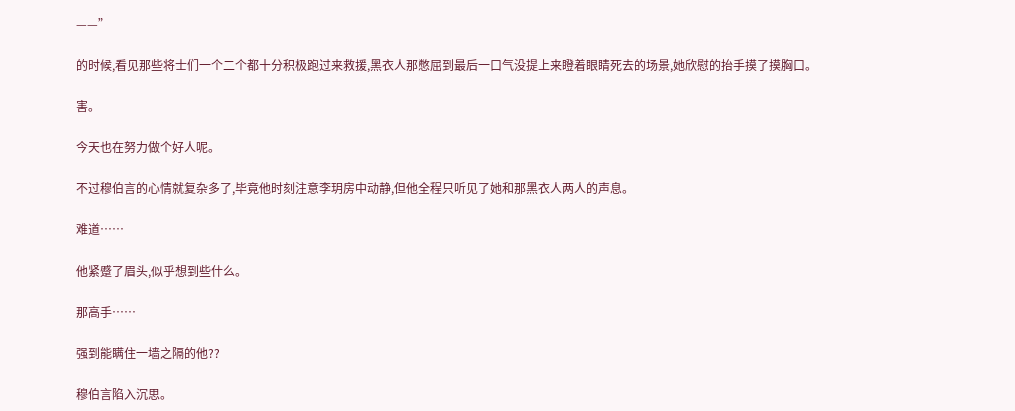——”

的时候,看见那些将士们一个二个都十分积极跑过来救援,黑衣人那憋屈到最后一口气没提上来瞪着眼睛死去的场景,她欣慰的抬手摸了摸胸口。

害。

今天也在努力做个好人呢。

不过穆伯言的心情就复杂多了,毕竟他时刻注意李玥房中动静,但他全程只听见了她和那黑衣人两人的声息。

难道……

他紧蹙了眉头,似乎想到些什么。

那高手……

强到能瞒住一墙之隔的他??

穆伯言陷入沉思。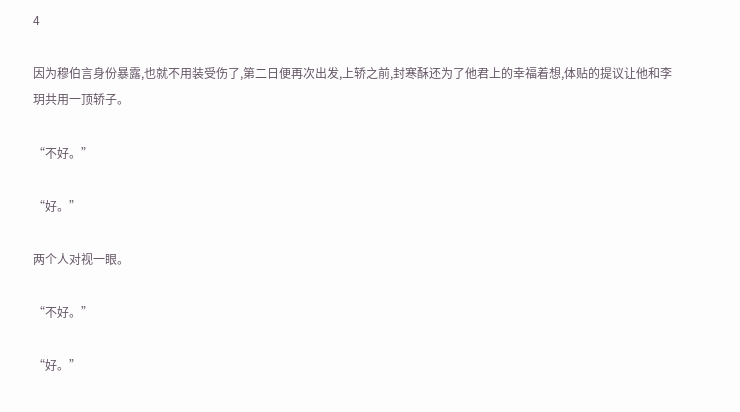4

因为穆伯言身份暴露,也就不用装受伤了,第二日便再次出发,上轿之前,封寒酥还为了他君上的幸福着想,体贴的提议让他和李玥共用一顶轿子。

“不好。”

“好。”

两个人对视一眼。

“不好。”

“好。”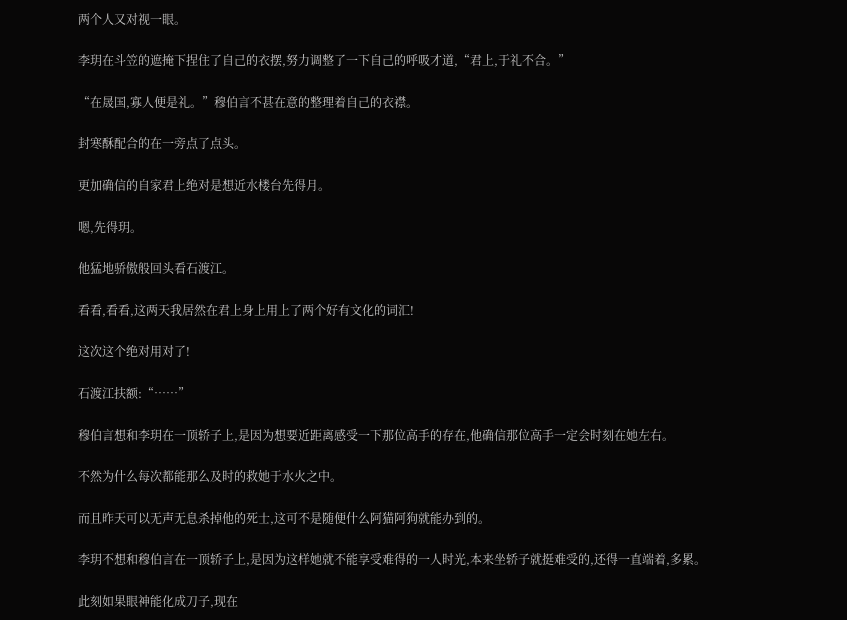两个人又对视一眼。

李玥在斗笠的遮掩下捏住了自己的衣摆,努力调整了一下自己的呼吸才道,“君上,于礼不合。”

“在晟国,寡人便是礼。”穆伯言不甚在意的整理着自己的衣襟。

封寒酥配合的在一旁点了点头。

更加确信的自家君上绝对是想近水楼台先得月。

嗯,先得玥。

他猛地骄傲般回头看石渡江。

看看,看看,这两天我居然在君上身上用上了两个好有文化的词汇!

这次这个绝对用对了!

石渡江扶额:“……”

穆伯言想和李玥在一顶轿子上,是因为想要近距离感受一下那位高手的存在,他确信那位高手一定会时刻在她左右。

不然为什么每次都能那么及时的救她于水火之中。

而且昨天可以无声无息杀掉他的死士,这可不是随便什么阿猫阿狗就能办到的。

李玥不想和穆伯言在一顶轿子上,是因为这样她就不能享受难得的一人时光,本来坐轿子就挺难受的,还得一直端着,多累。

此刻如果眼神能化成刀子,现在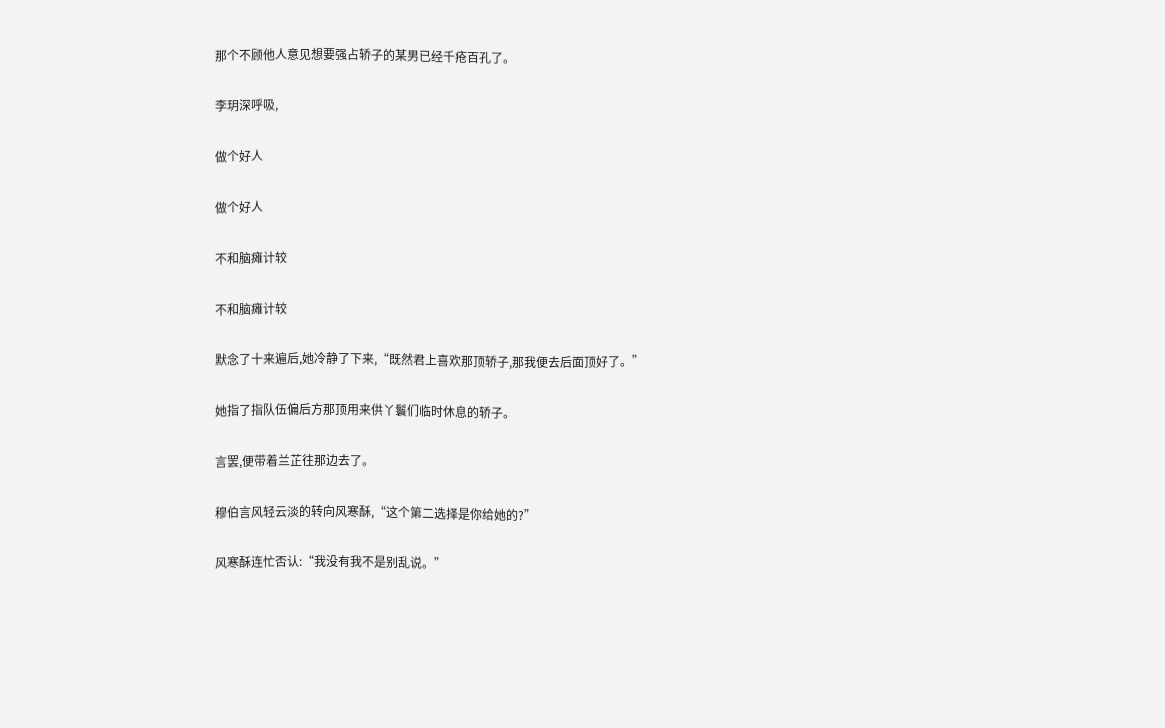那个不顾他人意见想要强占轿子的某男已经千疮百孔了。

李玥深呼吸,

做个好人

做个好人

不和脑瘫计较

不和脑瘫计较

默念了十来遍后,她冷静了下来,“既然君上喜欢那顶轿子,那我便去后面顶好了。”

她指了指队伍偏后方那顶用来供丫鬟们临时休息的轿子。

言罢,便带着兰芷往那边去了。

穆伯言风轻云淡的转向风寒酥,“这个第二选择是你给她的?”

风寒酥连忙否认:“我没有我不是别乱说。”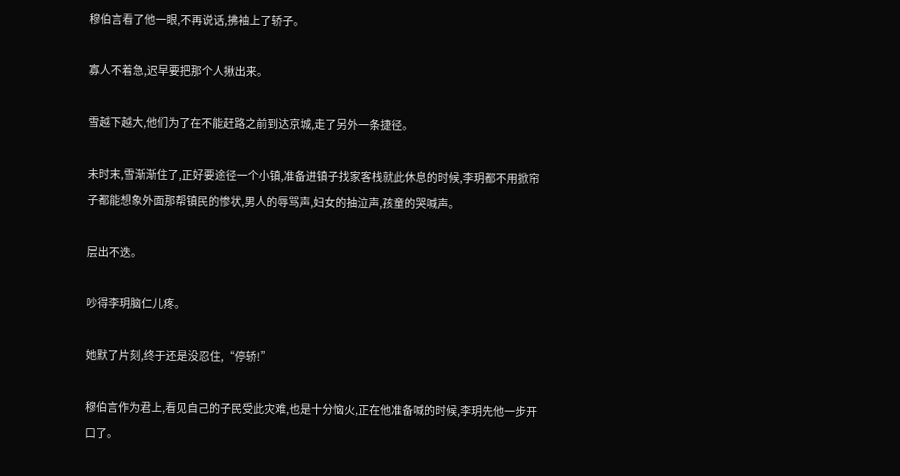穆伯言看了他一眼,不再说话,拂袖上了轿子。

寡人不着急,迟早要把那个人揪出来。

雪越下越大,他们为了在不能赶路之前到达京城,走了另外一条捷径。

未时末,雪渐渐住了,正好要途径一个小镇,准备进镇子找家客栈就此休息的时候,李玥都不用掀帘子都能想象外面那帮镇民的惨状,男人的辱骂声,妇女的抽泣声,孩童的哭喊声。

层出不迭。

吵得李玥脑仁儿疼。

她默了片刻,终于还是没忍住,“停轿!”

穆伯言作为君上,看见自己的子民受此灾难,也是十分恼火,正在他准备喊的时候,李玥先他一步开口了。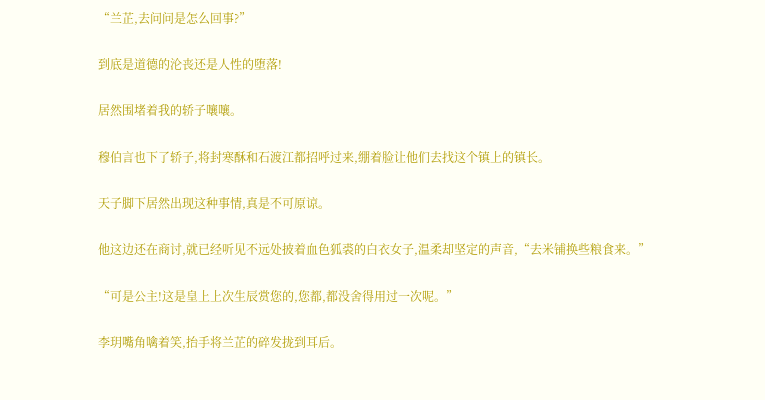“兰芷,去问问是怎么回事?”

到底是道德的沦丧还是人性的堕落!

居然围堵着我的轿子嚷嚷。

穆伯言也下了轿子,将封寒酥和石渡江都招呼过来,绷着脸让他们去找这个镇上的镇长。

天子脚下居然出现这种事情,真是不可原谅。

他这边还在商讨,就已经听见不远处披着血色狐裘的白衣女子,温柔却坚定的声音,“去米铺换些粮食来。”

“可是公主!这是皇上上次生辰赏您的,您都,都没舍得用过一次呢。”

李玥嘴角噙着笑,抬手将兰芷的碎发拢到耳后。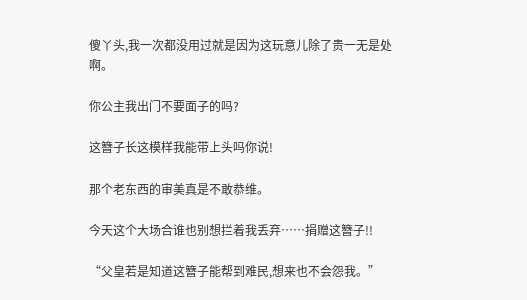傻丫头,我一次都没用过就是因为这玩意儿除了贵一无是处啊。

你公主我出门不要面子的吗?

这簪子长这模样我能带上头吗你说!

那个老东西的审美真是不敢恭维。

今天这个大场合谁也别想拦着我丢弃……捐赠这簪子!!

“父皇若是知道这簪子能帮到难民,想来也不会怨我。”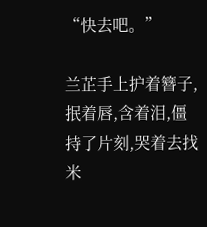“快去吧。”

兰芷手上护着簪子,抿着唇,含着泪,僵持了片刻,哭着去找米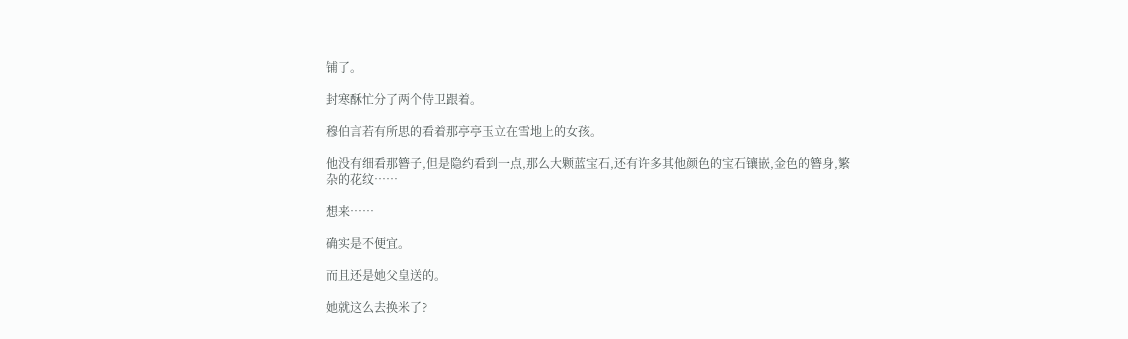铺了。

封寒酥忙分了两个侍卫跟着。

穆伯言若有所思的看着那亭亭玉立在雪地上的女孩。

他没有细看那簪子,但是隐约看到一点,那么大颗蓝宝石,还有许多其他颜色的宝石镶嵌,金色的簪身,繁杂的花纹……

想来……

确实是不便宜。

而且还是她父皇送的。

她就这么去换米了?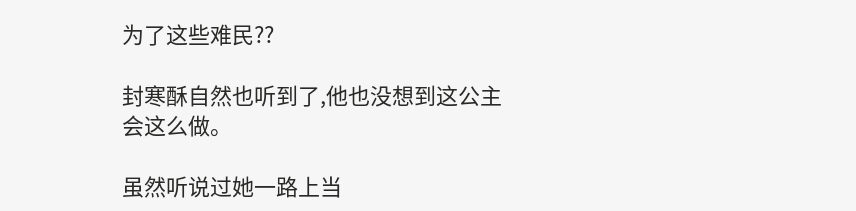为了这些难民??

封寒酥自然也听到了,他也没想到这公主会这么做。

虽然听说过她一路上当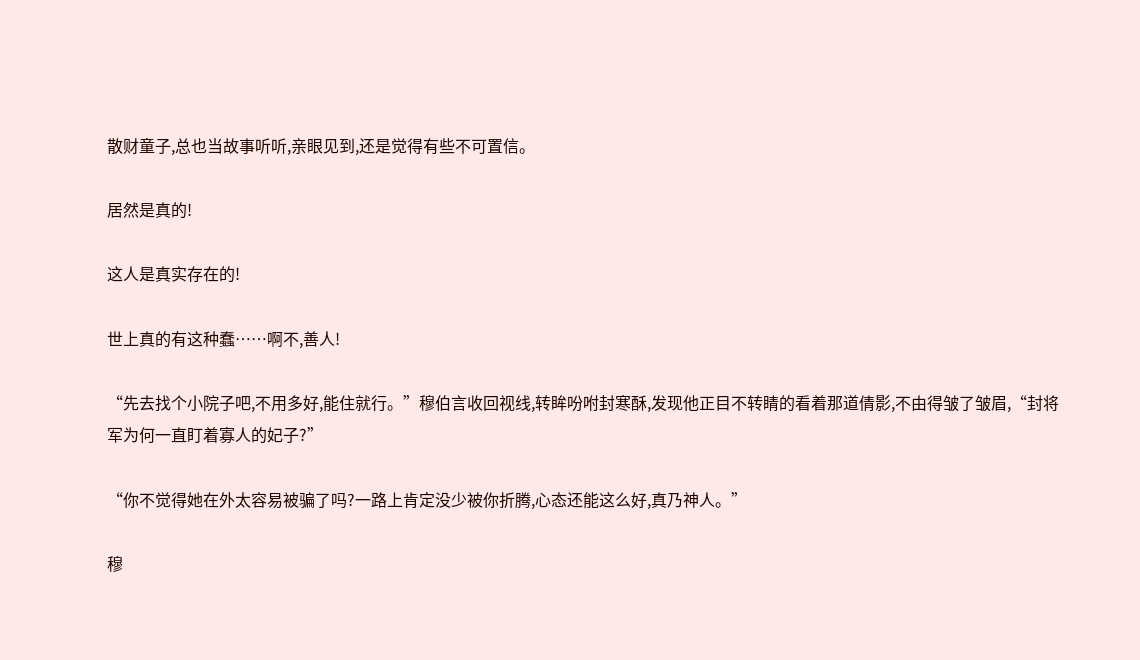散财童子,总也当故事听听,亲眼见到,还是觉得有些不可置信。

居然是真的!

这人是真实存在的!

世上真的有这种蠢……啊不,善人!

“先去找个小院子吧,不用多好,能住就行。”穆伯言收回视线,转眸吩咐封寒酥,发现他正目不转睛的看着那道倩影,不由得皱了皱眉,“封将军为何一直盯着寡人的妃子?”

“你不觉得她在外太容易被骗了吗?一路上肯定没少被你折腾,心态还能这么好,真乃神人。”

穆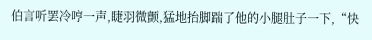伯言听罢冷哼一声,睫羽微颤,猛地抬脚踹了他的小腿肚子一下,“快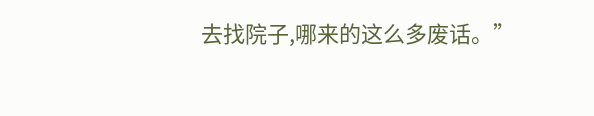去找院子,哪来的这么多废话。”